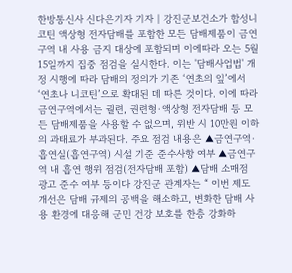한방통신사 신다은기자 기자 | 강진군보건소가 합성니코틴 액상형 전자담배를 포함한 모든 담배제품이 금연구역 내 사용 금지 대상에 포함되며 이에따라 오는 5월 15일까지 집중 점검을 실시한다. 이는 '담배사업법' 개정 시행에 따라 담배의 정의가 기존 ‘연초의 잎’에서 ‘연초나 니코틴’으로 확대된 데 따른 것이다. 이에 따라 금연구역에서는 궐련, 권련형·액상형 전자담배 등 모든 담배제품을 사용할 수 없으며, 위반 시 10만원 이하의 과태료가 부과된다. 주요 점검 내용은 ▲금연구역·흡연실(흡연구역) 시설 기준 준수사항 여부 ▲금연구역 내 흡연 행위 점검(전자담배 포함) ▲담배 소매점 광고 준수 여부 등이다 강진군 관계자는 “ 이번 제도 개선은 담배 규제의 공백을 해소하고, 변화한 담배 사용 환경에 대응해 군민 건강 보호를 한층 강화하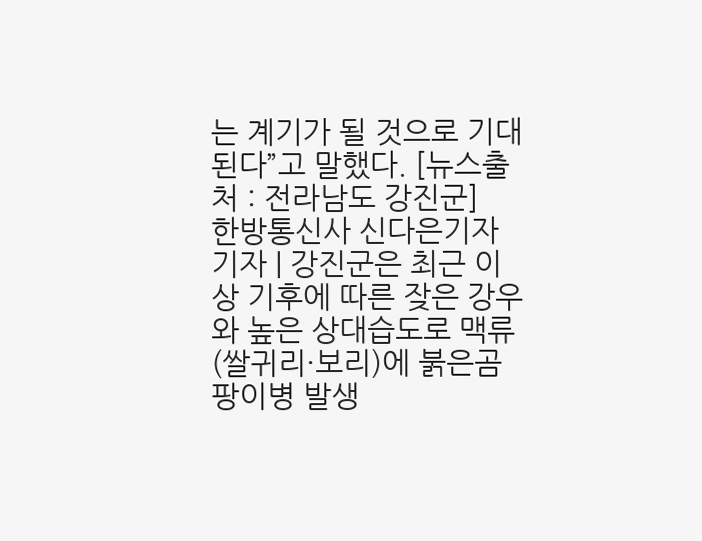는 계기가 될 것으로 기대된다”고 말했다. [뉴스출처 : 전라남도 강진군]
한방통신사 신다은기자 기자 | 강진군은 최근 이상 기후에 따른 잦은 강우와 높은 상대습도로 맥류(쌀귀리·보리)에 붉은곰팡이병 발생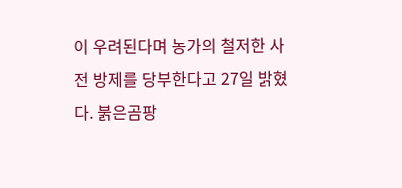이 우려된다며 농가의 철저한 사전 방제를 당부한다고 27일 밝혔다. 붉은곰팡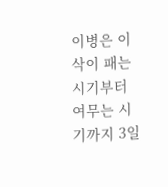이병은 이삭이 패는 시기부터 여무는 시기까지 3일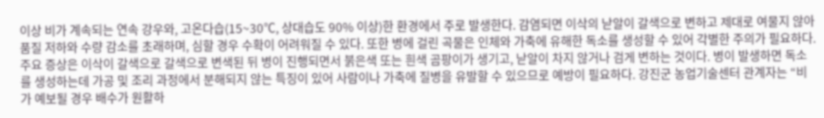이상 비가 계속되는 연속 강우와, 고온다습(15~30℃, 상대습도 90% 이상)한 환경에서 주로 발생한다. 감염되면 이삭의 낟알이 갈색으로 변하고 제대로 여물지 않아 품질 저하와 수량 감소를 초래하며, 심할 경우 수확이 어려워질 수 있다. 또한 병에 걸린 곡물은 인체와 가축에 유해한 독소를 생성할 수 있어 각별한 주의가 필요하다. 주요 증상은 이삭이 갈색으로 갈색으로 변색된 뒤 병이 진행되면서 붉은색 또는 흰색 곰팡이가 생기고, 낟알이 차지 않거나 검게 변하는 것이다. 병이 발생하면 독소를 생성하는데 가공 및 조리 과정에서 분해되지 않는 특징이 있어 사람이나 가축에 질병을 유발할 수 있으므로 예방이 필요하다. 강진군 농업기술센터 관계자는 “비가 예보될 경우 배수가 원활하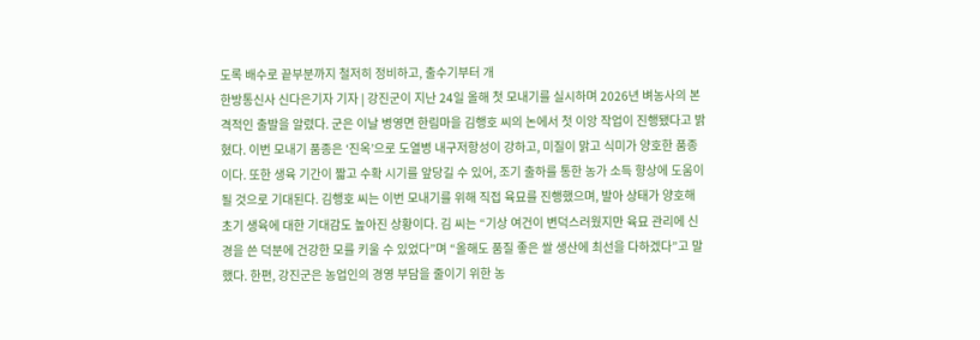도록 배수로 끝부분까지 철저히 정비하고, 출수기부터 개
한방통신사 신다은기자 기자 | 강진군이 지난 24일 올해 첫 모내기를 실시하며 2026년 벼농사의 본격적인 출발을 알렸다. 군은 이날 병영면 한림마을 김행호 씨의 논에서 첫 이앙 작업이 진행됐다고 밝혔다. 이번 모내기 품종은 ‘진옥’으로 도열병 내구저항성이 강하고, 미질이 맑고 식미가 양호한 품종이다. 또한 생육 기간이 짧고 수확 시기를 앞당길 수 있어, 조기 출하를 통한 농가 소득 향상에 도움이 될 것으로 기대된다. 김행호 씨는 이번 모내기를 위해 직접 육묘를 진행했으며, 발아 상태가 양호해 초기 생육에 대한 기대감도 높아진 상황이다. 김 씨는 “기상 여건이 변덕스러웠지만 육묘 관리에 신경을 쓴 덕분에 건강한 모를 키울 수 있었다”며 “올해도 품질 좋은 쌀 생산에 최선을 다하겠다”고 말했다. 한편, 강진군은 농업인의 경영 부담을 줄이기 위한 농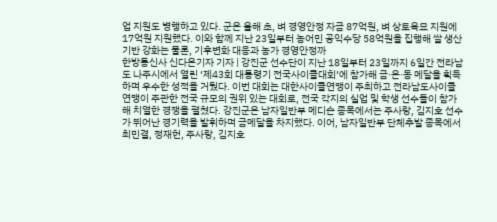업 지원도 병행하고 있다. 군은 올해 초, 벼 경영안정 자금 87억원, 벼 상토육묘 지원에 17억원 지원했다. 이와 함께 지난 23일부터 농어민 공익수당 58억원을 집행해 쌀 생산 기반 강화는 물론, 기후변화 대응과 농가 경영안정까
한방통신사 신다은기자 기자 | 강진군 선수단이 지난 18일부터 23일까지 6일간 전라남도 나주시에서 열린 ‘제43회 대통령기 전국사이클대회’에 참가해 금·은·동 메달을 획득하며 우수한 성적을 거뒀다. 이번 대회는 대한사이클연맹이 주최하고 전라남도사이클연맹이 주관한 전국 규모의 권위 있는 대회로, 전국 각지의 실업 및 학생 선수들이 참가해 치열한 경쟁을 펼쳤다. 강진군은 남자일반부 메디슨 종목에서는 주사랑, 김지호 선수가 뛰어난 경기력을 발휘하며 금메달을 차지했다. 이어, 남자일반부 단체추발 종목에서 최민결, 정재헌, 주사랑, 김지호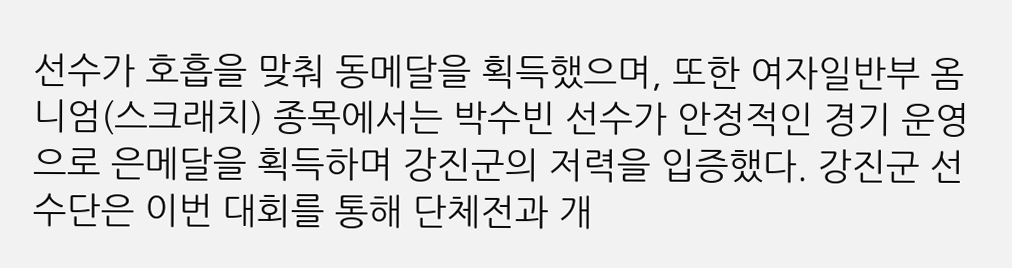선수가 호흡을 맞춰 동메달을 획득했으며, 또한 여자일반부 옴니엄(스크래치) 종목에서는 박수빈 선수가 안정적인 경기 운영으로 은메달을 획득하며 강진군의 저력을 입증했다. 강진군 선수단은 이번 대회를 통해 단체전과 개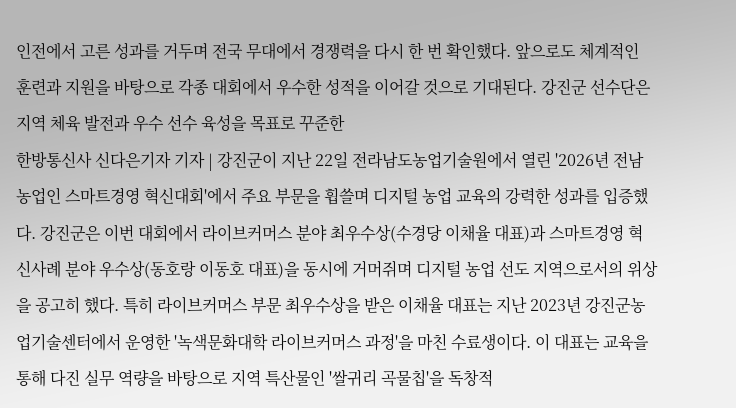인전에서 고른 성과를 거두며 전국 무대에서 경쟁력을 다시 한 번 확인했다. 앞으로도 체계적인 훈련과 지원을 바탕으로 각종 대회에서 우수한 성적을 이어갈 것으로 기대된다. 강진군 선수단은 지역 체육 발전과 우수 선수 육성을 목표로 꾸준한
한방통신사 신다은기자 기자 | 강진군이 지난 22일 전라남도농업기술원에서 열린 '2026년 전남 농업인 스마트경영 혁신대회'에서 주요 부문을 휩쓸며 디지털 농업 교육의 강력한 성과를 입증했다. 강진군은 이번 대회에서 라이브커머스 분야 최우수상(수경당 이채율 대표)과 스마트경영 혁신사례 분야 우수상(동호랑 이동호 대표)을 동시에 거머쥐며 디지털 농업 선도 지역으로서의 위상을 공고히 했다. 특히 라이브커머스 부문 최우수상을 받은 이채율 대표는 지난 2023년 강진군농업기술센터에서 운영한 '녹색문화대학 라이브커머스 과정'을 마친 수료생이다. 이 대표는 교육을 통해 다진 실무 역량을 바탕으로 지역 특산물인 '쌀귀리 곡물칩'을 독창적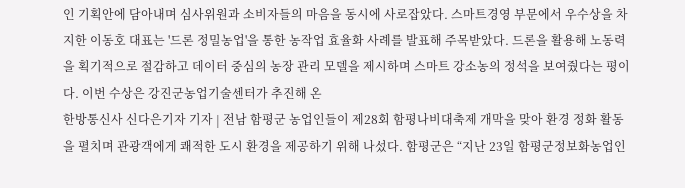인 기획안에 담아내며 심사위원과 소비자들의 마음을 동시에 사로잡았다. 스마트경영 부문에서 우수상을 차지한 이동호 대표는 '드론 정밀농업'을 통한 농작업 효율화 사례를 발표해 주목받았다. 드론을 활용해 노동력을 획기적으로 절감하고 데이터 중심의 농장 관리 모델을 제시하며 스마트 강소농의 정석을 보여줬다는 평이다. 이번 수상은 강진군농업기술센터가 추진해 온
한방통신사 신다은기자 기자 | 전남 함평군 농업인들이 제28회 함평나비대축제 개막을 맞아 환경 정화 활동을 펼치며 관광객에게 쾌적한 도시 환경을 제공하기 위해 나섰다. 함평군은 “지난 23일 함평군정보화농업인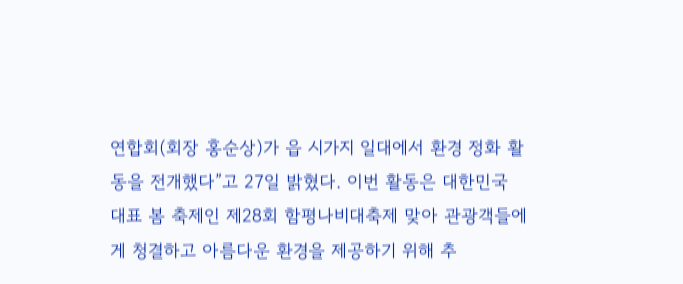연합회(회장 홍순상)가 읍 시가지 일대에서 환경 정화 활동을 전개했다”고 27일 밝혔다. 이번 활동은 대한민국 대표 봄 축제인 제28회 함평나비대축제 맞아 관광객들에게 청결하고 아름다운 환경을 제공하기 위해 추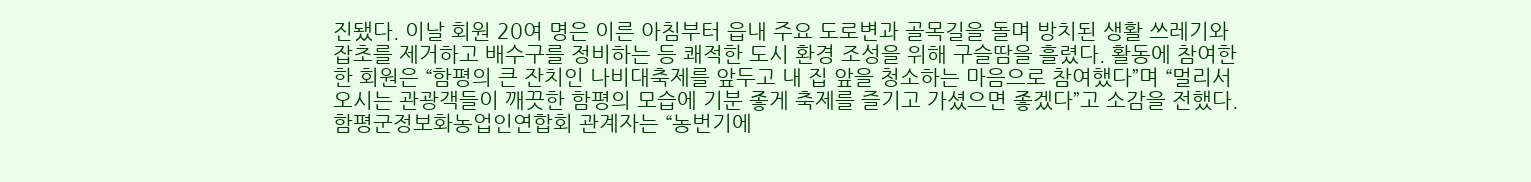진됐다. 이날 회원 20여 명은 이른 아침부터 읍내 주요 도로변과 골목길을 돌며 방치된 생활 쓰레기와 잡초를 제거하고 배수구를 정비하는 등 쾌적한 도시 환경 조성을 위해 구슬땀을 흘렸다. 활동에 참여한 한 회원은 “함평의 큰 잔치인 나비대축제를 앞두고 내 집 앞을 청소하는 마음으로 참여했다”며 “멀리서 오시는 관광객들이 깨끗한 함평의 모습에 기분 좋게 축제를 즐기고 가셨으면 좋겠다”고 소감을 전했다. 함평군정보화농업인연합회 관계자는 “농번기에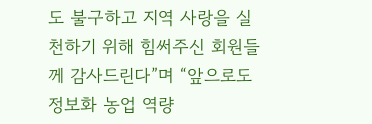도 불구하고 지역 사랑을 실천하기 위해 힘써주신 회원들께 감사드린다”며 “앞으로도 정보화 농업 역량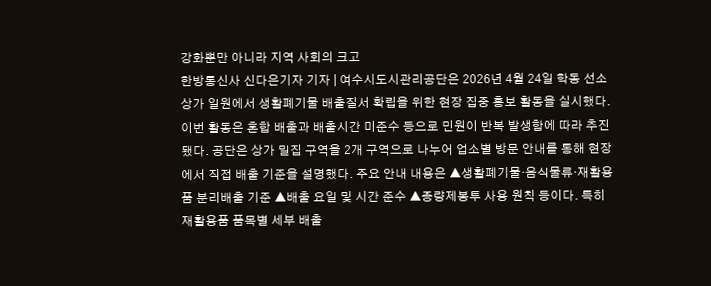강화뿐만 아니라 지역 사회의 크고
한방통신사 신다은기자 기자 | 여수시도시관리공단은 2026년 4월 24일 학동 선소상가 일원에서 생활폐기물 배출질서 확립을 위한 현장 집중 홍보 활동을 실시했다. 이번 활동은 혼합 배출과 배출시간 미준수 등으로 민원이 반복 발생함에 따라 추진됐다. 공단은 상가 밀집 구역을 2개 구역으로 나누어 업소별 방문 안내를 통해 현장에서 직접 배출 기준을 설명했다. 주요 안내 내용은 ▲생활폐기물·음식물류·재활용품 분리배출 기준 ▲배출 요일 및 시간 준수 ▲종량제봉투 사용 원칙 등이다. 특히 재활용품 품목별 세부 배출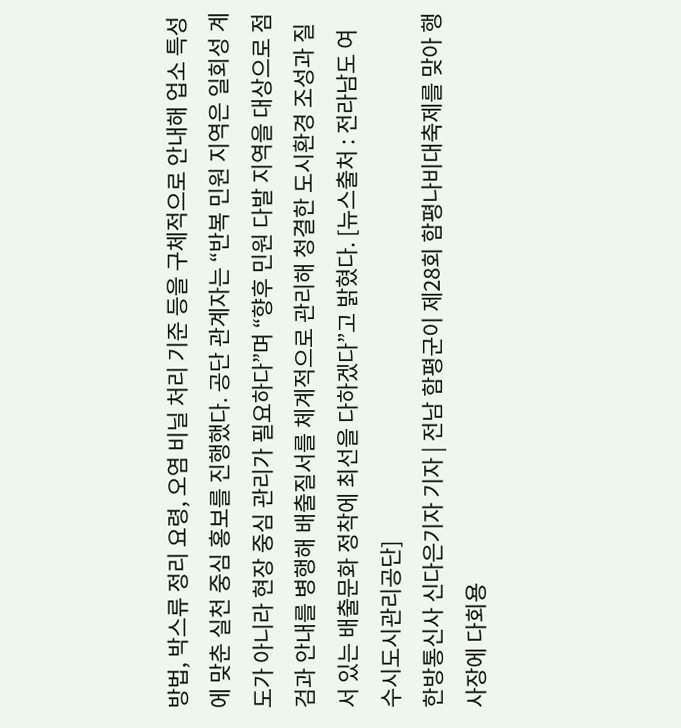방법, 박스류 정리 요령, 오염 비닐 처리 기준 등을 구체적으로 안내해 업소 특성에 맞춘 실천 중심 홍보를 진행했다. 공단 관계자는 “반복 민원 지역은 일회성 계도가 아니라 현장 중심 관리가 필요하다”며 “향후 민원 다발 지역을 대상으로 점검과 안내를 병행해 배출질서를 체계적으로 관리해 청결한 도시환경 조성과 질서 있는 배출문화 정착에 최선을 다하겠다”고 밝혔다. [뉴스출처 : 전라남도 여수시도시관리공단]
한방통신사 신다은기자 기자 | 전남 함평군이 제28회 함평나비대축제를 맞아 행사장에 다회용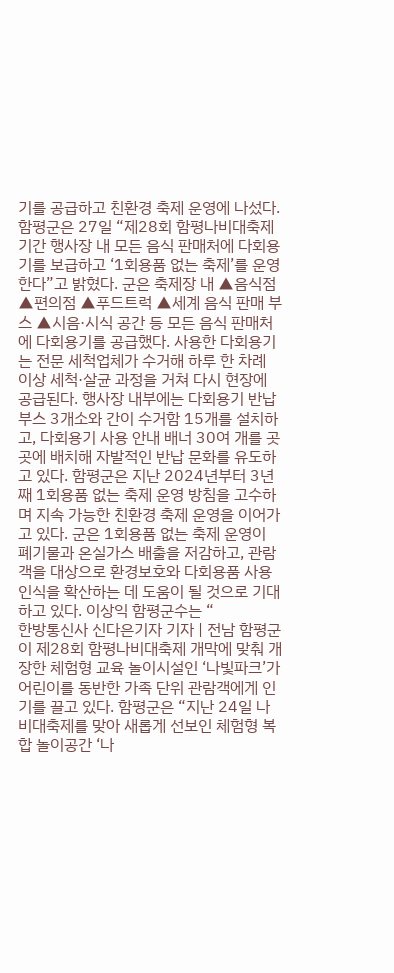기를 공급하고 친환경 축제 운영에 나섰다. 함평군은 27일 “제28회 함평나비대축제 기간 행사장 내 모든 음식 판매처에 다회용기를 보급하고 ‘1회용품 없는 축제’를 운영한다”고 밝혔다. 군은 축제장 내 ▲음식점 ▲편의점 ▲푸드트럭 ▲세계 음식 판매 부스 ▲시음·시식 공간 등 모든 음식 판매처에 다회용기를 공급했다. 사용한 다회용기는 전문 세척업체가 수거해 하루 한 차례 이상 세척·살균 과정을 거쳐 다시 현장에 공급된다. 행사장 내부에는 다회용기 반납부스 3개소와 간이 수거함 15개를 설치하고, 다회용기 사용 안내 배너 30여 개를 곳곳에 배치해 자발적인 반납 문화를 유도하고 있다. 함평군은 지난 2024년부터 3년째 1회용품 없는 축제 운영 방침을 고수하며 지속 가능한 친환경 축제 운영을 이어가고 있다. 군은 1회용품 없는 축제 운영이 폐기물과 온실가스 배출을 저감하고, 관람객을 대상으로 환경보호와 다회용품 사용 인식을 확산하는 데 도움이 될 것으로 기대하고 있다. 이상익 함평군수는 “
한방통신사 신다은기자 기자 | 전남 함평군이 제28회 함평나비대축제 개막에 맞춰 개장한 체험형 교육 놀이시설인 ‘나빛파크’가 어린이를 동반한 가족 단위 관람객에게 인기를 끌고 있다. 함평군은 “지난 24일 나비대축제를 맞아 새롭게 선보인 체험형 복합 놀이공간 ‘나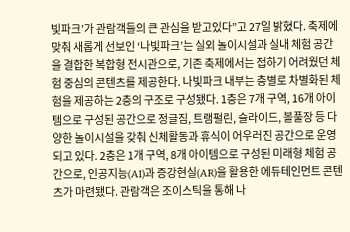빛파크’가 관람객들의 큰 관심을 받고있다”고 27일 밝혔다. 축제에 맞춰 새롭게 선보인 ‘나빛파크’는 실외 놀이시설과 실내 체험 공간을 결합한 복합형 전시관으로, 기존 축제에서는 접하기 어려웠던 체험 중심의 콘텐츠를 제공한다. 나빛파크 내부는 층별로 차별화된 체험을 제공하는 2층의 구조로 구성됐다. 1층은 7개 구역, 16개 아이템으로 구성된 공간으로 정글짐, 트램펄린, 슬라이드, 볼풀장 등 다양한 놀이시설을 갖춰 신체활동과 휴식이 어우러진 공간으로 운영되고 있다. 2층은 1개 구역, 8개 아이템으로 구성된 미래형 체험 공간으로, 인공지능(AI)과 증강현실(AR)을 활용한 에듀테인먼트 콘텐츠가 마련됐다. 관람객은 조이스틱을 통해 나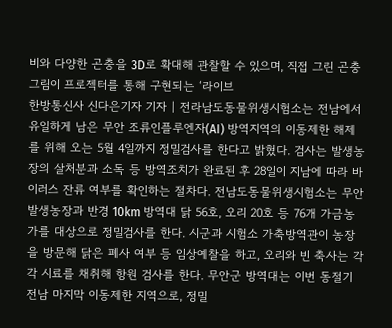비와 다양한 곤충을 3D로 확대해 관찰할 수 있으며, 직접 그린 곤충 그림이 프로젝터를 통해 구현되는 ‘라이브
한방통신사 신다은기자 기자 | 전라남도동물위생시험소는 전남에서 유일하게 남은 무안 조류인플루엔자(AI) 방역지역의 이동제한 해제를 위해 오는 5월 4일까지 정밀검사를 한다고 밝혔다. 검사는 발생농장의 살처분과 소독 등 방역조치가 완료된 후 28일이 지남에 따라 바이러스 잔류 여부를 확인하는 절차다. 전남도동물위생시험소는 무안 발생농장과 반경 10km 방역대 닭 56호, 오리 20호 등 76개 가금농가를 대상으로 정밀검사를 한다. 시군과 시험소 가축방역관이 농장을 방문해 닭은 폐사 여부 등 임상예찰을 하고, 오리와 빈 축사는 각각 시료를 채취해 항원 검사를 한다. 무안군 방역대는 이번 동절기 전남 마지막 이동제한 지역으로, 정밀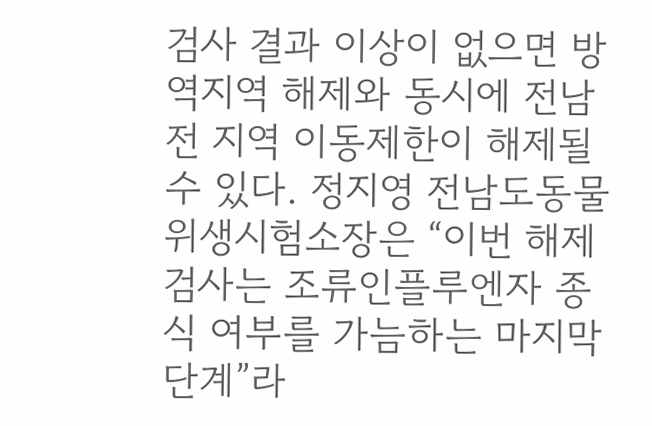검사 결과 이상이 없으면 방역지역 해제와 동시에 전남 전 지역 이동제한이 해제될 수 있다. 정지영 전남도동물위생시험소장은 “이번 해제검사는 조류인플루엔자 종식 여부를 가늠하는 마지막 단계”라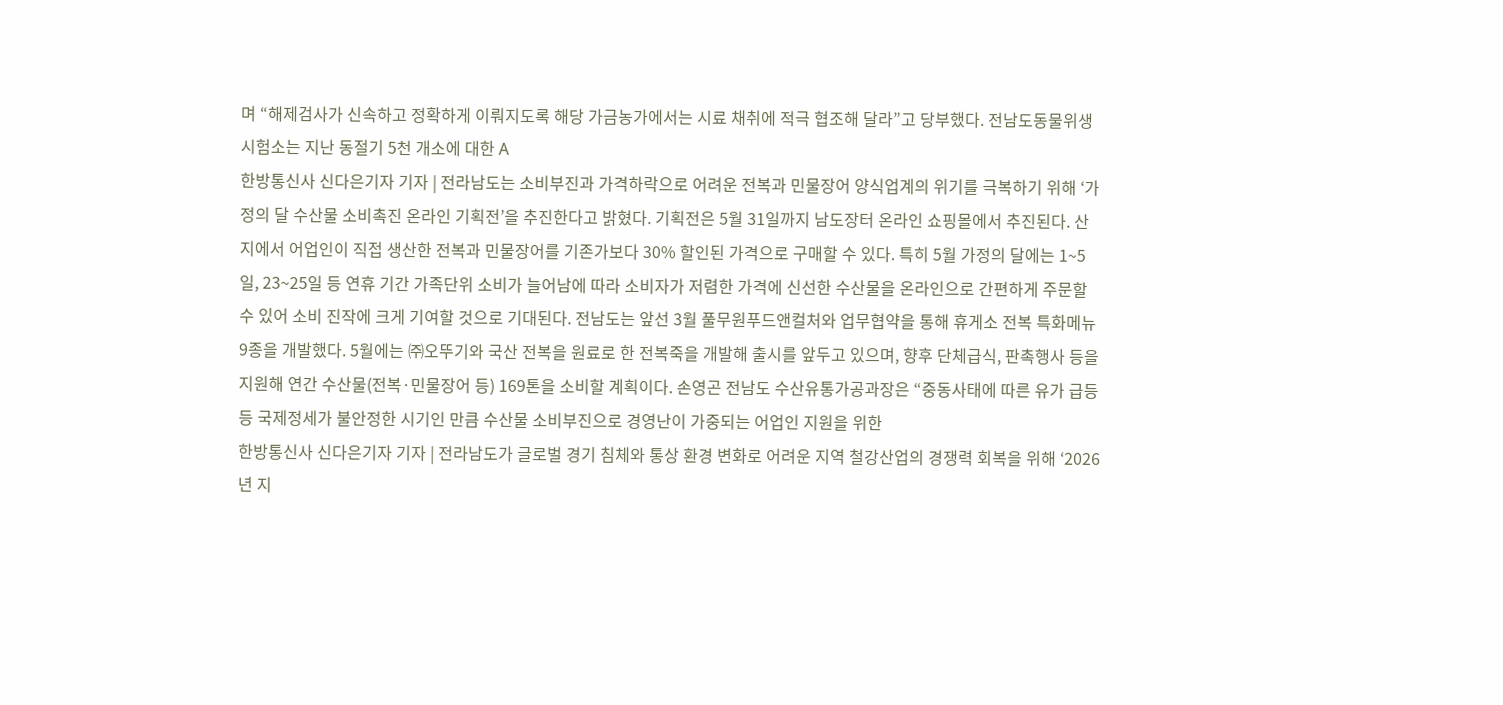며 “해제검사가 신속하고 정확하게 이뤄지도록 해당 가금농가에서는 시료 채취에 적극 협조해 달라”고 당부했다. 전남도동물위생시험소는 지난 동절기 5천 개소에 대한 A
한방통신사 신다은기자 기자 | 전라남도는 소비부진과 가격하락으로 어려운 전복과 민물장어 양식업계의 위기를 극복하기 위해 ‘가정의 달 수산물 소비촉진 온라인 기획전’을 추진한다고 밝혔다. 기획전은 5월 31일까지 남도장터 온라인 쇼핑몰에서 추진된다. 산지에서 어업인이 직접 생산한 전복과 민물장어를 기존가보다 30% 할인된 가격으로 구매할 수 있다. 특히 5월 가정의 달에는 1~5일, 23~25일 등 연휴 기간 가족단위 소비가 늘어남에 따라 소비자가 저렴한 가격에 신선한 수산물을 온라인으로 간편하게 주문할 수 있어 소비 진작에 크게 기여할 것으로 기대된다. 전남도는 앞선 3월 풀무원푸드앤컬처와 업무협약을 통해 휴게소 전복 특화메뉴 9종을 개발했다. 5월에는 ㈜오뚜기와 국산 전복을 원료로 한 전복죽을 개발해 출시를 앞두고 있으며, 향후 단체급식, 판촉행사 등을 지원해 연간 수산물(전복·민물장어 등) 169톤을 소비할 계획이다. 손영곤 전남도 수산유통가공과장은 “중동사태에 따른 유가 급등 등 국제정세가 불안정한 시기인 만큼 수산물 소비부진으로 경영난이 가중되는 어업인 지원을 위한
한방통신사 신다은기자 기자 | 전라남도가 글로벌 경기 침체와 통상 환경 변화로 어려운 지역 철강산업의 경쟁력 회복을 위해 ‘2026년 지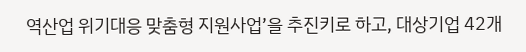역산업 위기대응 맞춤형 지원사업’을 추진키로 하고, 대상기업 42개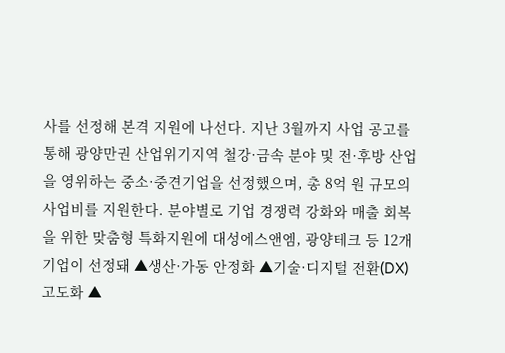사를 선정해 본격 지원에 나선다. 지난 3월까지 사업 공고를 통해 광양만권 산업위기지역 철강·금속 분야 및 전·후방 산업을 영위하는 중소·중견기업을 선정했으며, 총 8억 원 규모의 사업비를 지원한다. 분야별로 기업 경쟁력 강화와 매출 회복을 위한 맞춤형 특화지원에 대성에스앤엠, 광양테크 등 12개 기업이 선정돼 ▲생산·가동 안정화 ▲기술·디지털 전환(DX) 고도화 ▲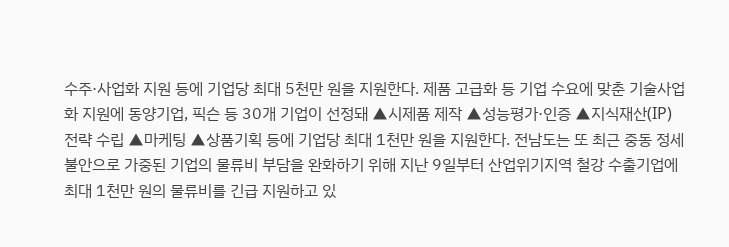수주·사업화 지원 등에 기업당 최대 5천만 원을 지원한다. 제품 고급화 등 기업 수요에 맞춘 기술사업화 지원에 동양기업, 픽슨 등 30개 기업이 선정돼 ▲시제품 제작 ▲성능평가·인증 ▲지식재산(IP) 전략 수립 ▲마케팅 ▲상품기획 등에 기업당 최대 1천만 원을 지원한다. 전남도는 또 최근 중동 정세 불안으로 가중된 기업의 물류비 부담을 완화하기 위해 지난 9일부터 산업위기지역 철강 수출기업에 최대 1천만 원의 물류비를 긴급 지원하고 있